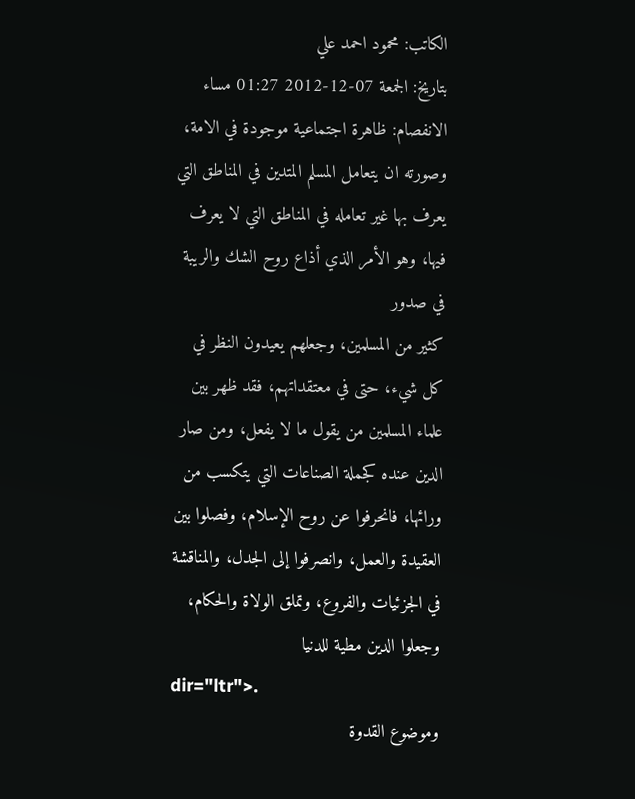الكاتب: محمود احمد علي
بتاريخ: الجمعة 07-12-2012 01:27 مساء
الانفصام: ظاهرة اجتماعية موجودة في الامة، وصورته ان يتعامل المسلم المتدين في المناطق التي يعرف بها غير تعامله في المناطق التي لا يعرف فيها، وهو الأمر الذي أذاع روح الشك والريبة في صدور
كثير من المسلمين، وجعلهم يعيدون النظر في كل شيء، حتى في معتقداتهم، فقد ظهر بين علماء المسلمين من يقول ما لا يفعل، ومن صار الدين عنده كجملة الصناعات التي يتكسب من ورائها، فانحرفوا عن روح الإسلام، وفصلوا بين العقيدة والعمل، وانصرفوا إلى الجدل، والمناقشة في الجزئيات والفروع، وتملق الولاة والحكام، وجعلوا الدين مطية للدنيا
dir="ltr">.
وموضوع القدوة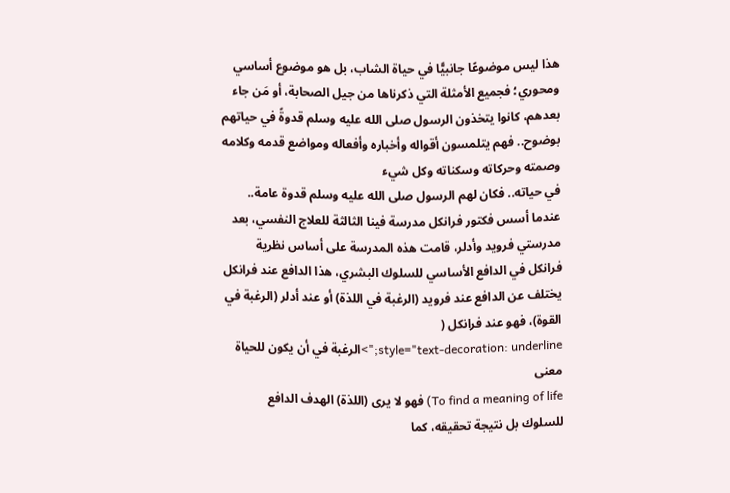هذا ليس موضوعًا جانبيًّا في حياة الشاب، بل هو موضوع أساسي ومحوري؛ فجميع الأمثلة التي ذكرناها من جيل الصحابة، أو مَن جاء بعدهم، كانوا يتخذون الرسول صلى الله عليه وسلم قدوةً في حياتهم بوضوح.. فهم يتلمسون أقواله وأخباره وأفعاله ومواضع قدمه وكلامه وصمته وحركاته وسكناته وكل شيء
في حياته.. فكان لهم الرسول صلى الله عليه وسلم قدوة عامة..
عندما أسس فكتور فرانكل مدرسة فينا الثالثة للعلاج النفسي، بعد مدرستي فرويد وأدلر، قامت هذه المدرسة على أساس نظرية فرانكل في الدافع الأساسي للسلوك البشري، هذا الدافع عند فرانكل يختلف عن الدافع عند فرويد (الرغبة في اللذة) أو عند أدلر (الرغبة في القوة)، فهو عند فرانكل (
style="text-decoration: underline;">الرغبة في أن يكون للحياة معنى
To find a meaning of life) فهو لا يرى (اللذة) الهدف الدافع للسلوك بل نتيجة تحقيقه، كما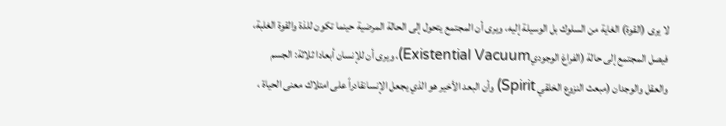لا يرى (القوة) الغاية من السلوك بل الوسيلة إليه، ويرى أن المجتمع يتحول إلى الحالة المرضية حينما تكون للذة والقوة الغلبة، فيصل المجتمع إلى حالة (الفراغ الوجوديExistential Vacuum)، ويرى أن للإنسان أبعادا ثلاثة: الجسم والعقل والوجدان (مبعث النزوع الخلقي Spirit) وأن البعد الأخير هو الذي يجعل الإنسانقادراً على امتلاك معنى الحياة ،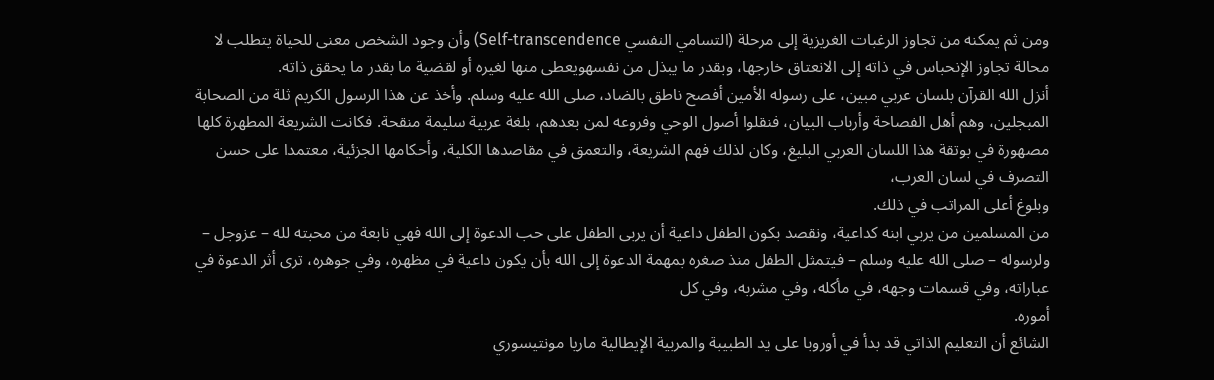ومن ثم يمكنه من تجاوز الرغبات الغريزية إلى مرحلة (التسامي النفسي Self-transcendence) وأن وجود الشخص معنى للحياة يتطلب لا محالة تجاوز الإنحباس في ذاته إلى الانعتاق خارجها، وبقدر ما يبذل من نفسهويعطى منها لغيره أو لقضية ما بقدر ما يحقق ذاته.
أنزل الله القرآن بلسان عربي مبين، على رسوله الأمين أفصح ناطق بالضاد، صلى الله عليه وسلم. وأخذ عن هذا الرسول الكريم ثلة من الصحابة المبجلين، وهم أهل الفصاحة وأرباب البيان، فنقلوا أصول الوحي وفروعه لمن بعدهم، بلغة عربية سليمة منقحة. فكانت الشريعة المطهرة كلها مصهورة في بوتقة هذا اللسان العربي البليغ، وكان لذلك فهم الشريعة، والتعمق في مقاصدها الكلية، وأحكامها الجزئية، معتمدا على حسن التصرف في لسان العرب،
وبلوغ أعلى المراتب في ذلك.
من المسلمين من يربي ابنه كداعية، ونقصد بكون الطفل داعية أن يربى الطفل على حب الدعوة إلى الله فهي نابعة من محبته لله – عزوجل – ولرسوله – صلى الله عليه وسلم – فيتمثل الطفل منذ صغره بمهمة الدعوة إلى الله بأن يكون داعية في مظهره، وفي جوهره، ترى أثر الدعوة في عباراته، وفي قسمات وجهه، في مأكله، وفي مشربه، وفي كل
أموره.
الشائع أن التعليم الذاتي قد بدأ في أوروبا على يد الطبيبة والمربية الإيطالية ماريا مونتيسوري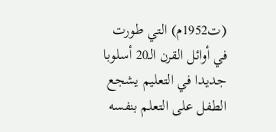(ت1952م) التي طورت في أوائل القرن الـ20 أسلوبا جديدا في التعليم يشجع الطفل على التعلم بنفسه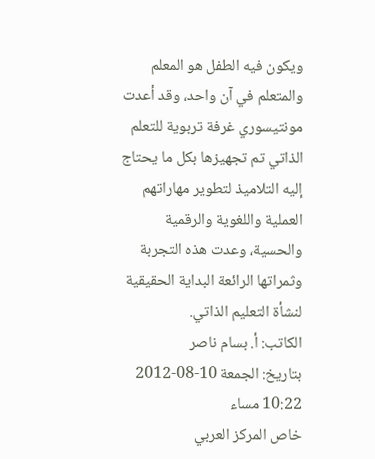ويكون فيه الطفل هو المعلم والمتعلم في آن واحد، وقد أعدت مونتيسوري غرفة تربوية للتعلم الذاتي تم تجهيزها بكل ما يحتاج إليه التلاميذ لتطوير مهاراتهم العملية واللغوية والرقمية والحسية، وعدت هذه التجربة وثمراتها الرائعة البداية الحقيقية لنشأة التعليم الذاتي.
الكاتب: أ. بسام ناصر
بتاريخ: الجمعة 10-08-2012 10:22 مساء
خاص المركز العربي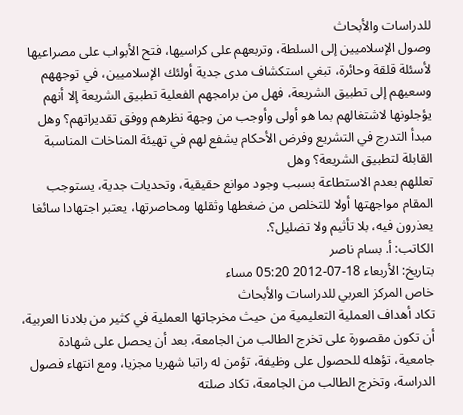للدراسات والأبحاث
وصول الإسلاميين إلى السلطة، وتربعهم على كراسيها، فتح الأبواب على مصراعيها لأسئلة قلقة وحائرة، تبغي استكشاف مدى جدية أولئك الإسلاميين، في توجههم وسعيهم إلى تطبيق الشريعة، فهل من برامجهم الفعلية تطبيق الشريعة إلا أنهم يؤجلونها لاشتغالهم بما هو أولى وأوجب من وجهة نظرهم ووفق تقديراتهم؟ وهل مبدأ التدرج في التشريع وفرض الأحكام يشفع لهم في تهيئة المناخات المناسبة القابلة لتطبيق الشريعة؟ وهل
تعللهم بعدم الاستطاعة بسبب وجود موانع حقيقية، وتحديات جدية، يستوجب المقام مواجهتها أولا للتخلص من ضغطها وثقلها ومحاصرتها، يعتبر اجتهادا سائغا يعذرون فيه، بلا تأثيم ولا تضليل؟.
الكاتب: أ. بسام ناصر
بتاريخ: الأربعاء 18-07-2012 05:20 مساء
خاص المركز العربي للدراسات والأبحاث
تكاد أهداف العملية التعليمية من حيث مخرجاتها العملية في كثير من بلادنا العربية، أن تكون مقصورة على تخرج الطالب من الجامعة، بعد أن يحصل على شهادة جامعية، تؤهله للحصول على وظيفة، تؤمن له راتبا شهريا مجزيا، ومع انتهاء فصول الدراسة، وتخرج الطالب من الجامعة، تكاد صلته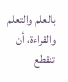بالعلم والتعلم والقراءة، أن تنقطع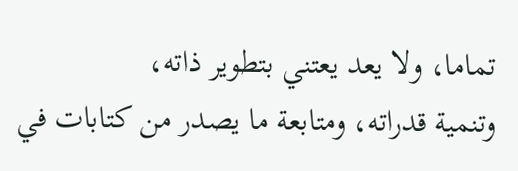تماما، ولا يعد يعتني بتطوير ذاته،
وتنمية قدراته، ومتابعة ما يصدر من كتابات في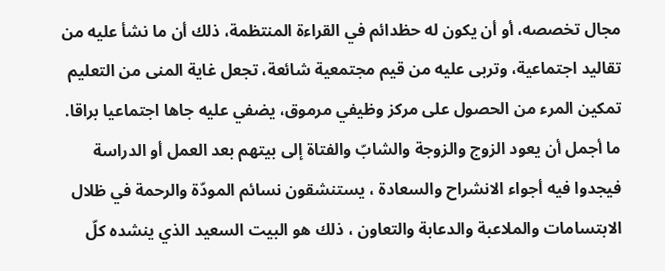مجال تخصصه، أو أن يكون له حظدائم في القراءة المنتظمة، ذلك أن ما نشأ عليه من تقاليد اجتماعية، وتربى عليه من قيم مجتمعية شائعة، تجعل غاية المنى من التعليم تمكين المرء من الحصول على مركز وظيفي مرموق، يضفي عليه جاها اجتماعيا براقا.
ما أجمل أن يعود الزوج والزوجة والشابّ والفتاة إلى بيتهم بعد العمل أو الدراسة فيجدوا فيه أجواء الانشراح والسعادة ، يستنشقون نسائم المودّة والرحمة في ظلال الابتسامات والملاعبة والدعابة والتعاون ، ذلك هو البيت السعيد الذي ينشده كلّ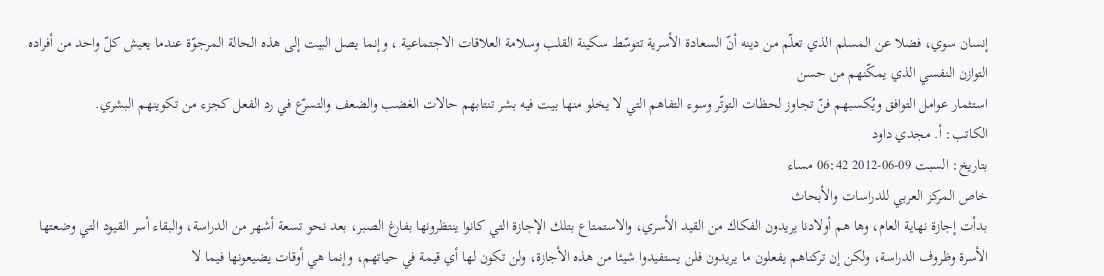إنسان سوي، فضلا عن المسلم الذي تعلّم من دينه أنّ السعادة الأسرية تتوسّط سكينة القلب وسلامة العلاقات الاجتماعية ، وإنما يصل البيت إلى هذه الحالة المرجوّة عندما يعيش كلّ واحد من أفراده التوازن النفسي الذي يمكّنهم من حسن
استثمار عوامل التوافق ويُكسبهم فنّ تجاوز لحظات التوتّر وسوء التفاهم التي لا يخلو منها بيت فيه بشر تنتابهم حالات الغضب والضعف والتسرّع في رد الفعل كجزء من تكوينهم البشري.
الكاتب: أ. مجدي داود
بتاريخ: السبت 09-06-2012 06:42 مساء
خاص المركز العربي للدراسات والأبحاث
بدأت إجازة نهاية العام، وها هم أولادنا يريدون الفكاك من القيد الأسري، والاستمتاع بتلك الإجازة التي كانوا ينتظرونها بفارغ الصبر، بعد نحو تسعة أشهر من الدراسة، والبقاء أسر القيود التي وضعتها الأسرة وظروف الدراسة، ولكن إن تركناهم يفعلون ما يريدون فلن يستفيدوا شيئا من هذه الأجازة، ولن تكون لها أي قيمة في حياتهم، وإنما هي أوقات يضيعونها فيما لا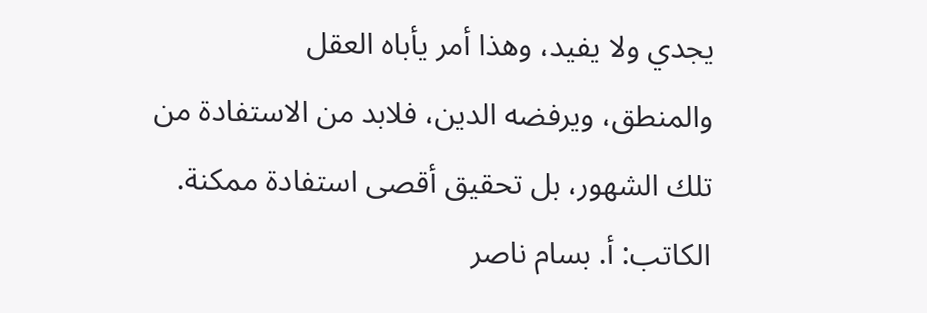يجدي ولا يفيد، وهذا أمر يأباه العقل
والمنطق، ويرفضه الدين، فلابد من الاستفادة من تلك الشهور، بل تحقيق أقصى استفادة ممكنة.
الكاتب: أ. بسام ناصر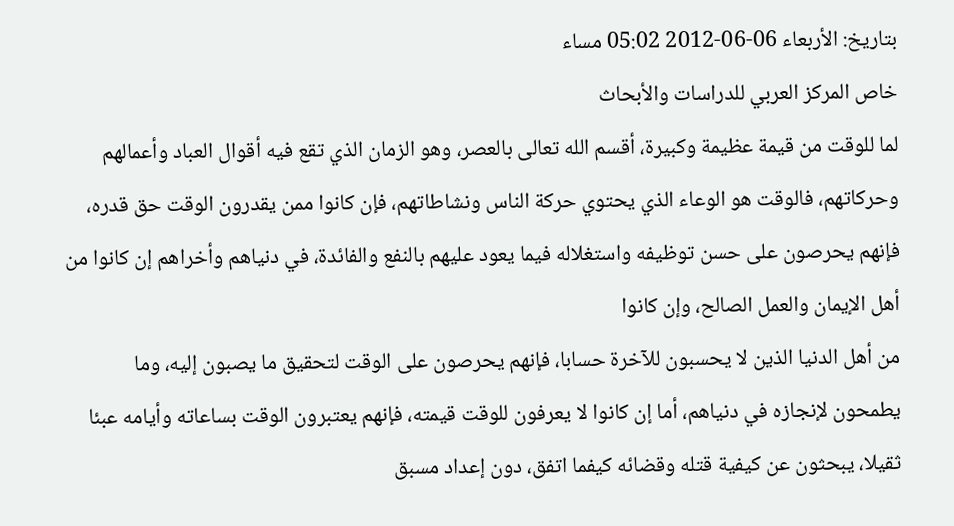بتاريخ: الأربعاء 06-06-2012 05:02 مساء
خاص المركز العربي للدراسات والأبحاث
لما للوقت من قيمة عظيمة وكبيرة، أقسم الله تعالى بالعصر، وهو الزمان الذي تقع فيه أقوال العباد وأعمالهم وحركاتهم، فالوقت هو الوعاء الذي يحتوي حركة الناس ونشاطاتهم، فإن كانوا ممن يقدرون الوقت حق قدره، فإنهم يحرصون على حسن توظيفه واستغلاله فيما يعود عليهم بالنفع والفائدة، في دنياهم وأخراهم إن كانوا من أهل الإيمان والعمل الصالح، وإن كانوا
من أهل الدنيا الذين لا يحسبون للآخرة حسابا، فإنهم يحرصون على الوقت لتحقيق ما يصبون إليه، وما يطمحون لإنجازه في دنياهم، أما إن كانوا لا يعرفون للوقت قيمته، فإنهم يعتبرون الوقت بساعاته وأيامه عبئا ثقيلا، يبحثون عن كيفية قتله وقضائه كيفما اتفق، دون إعداد مسبق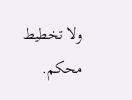ولا تخطيط محكم.